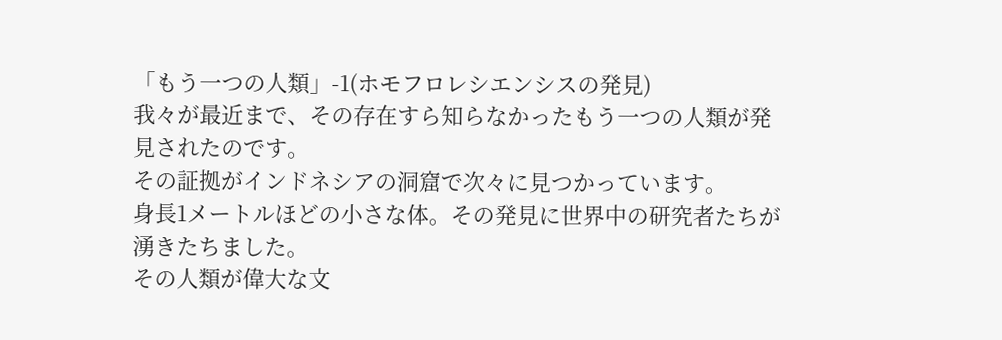「もう一つの人類」-1(ホモフロレシエンシスの発見)
我々が最近まで、その存在すら知らなかったもう一つの人類が発見されたのです。
その証拠がインドネシアの洞窟で次々に見つかっています。
身長1メートルほどの小さな体。その発見に世界中の研究者たちが湧きたちました。
その人類が偉大な文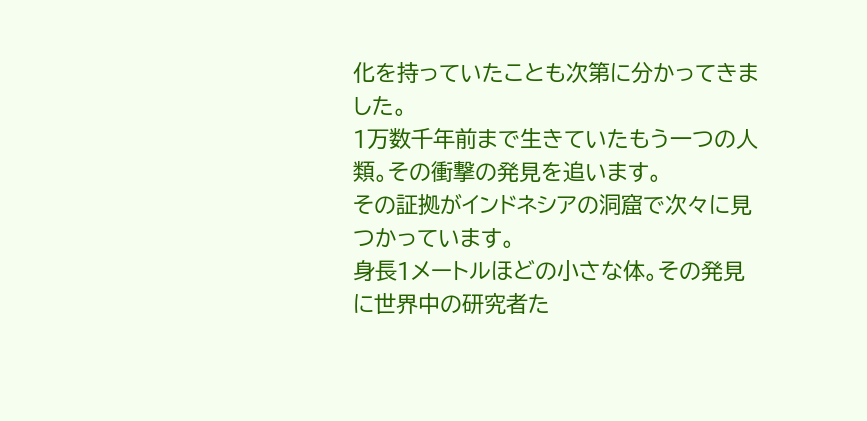化を持っていたことも次第に分かってきました。
1万数千年前まで生きていたもう一つの人類。その衝撃の発見を追います。
その証拠がインドネシアの洞窟で次々に見つかっています。
身長1メートルほどの小さな体。その発見に世界中の研究者た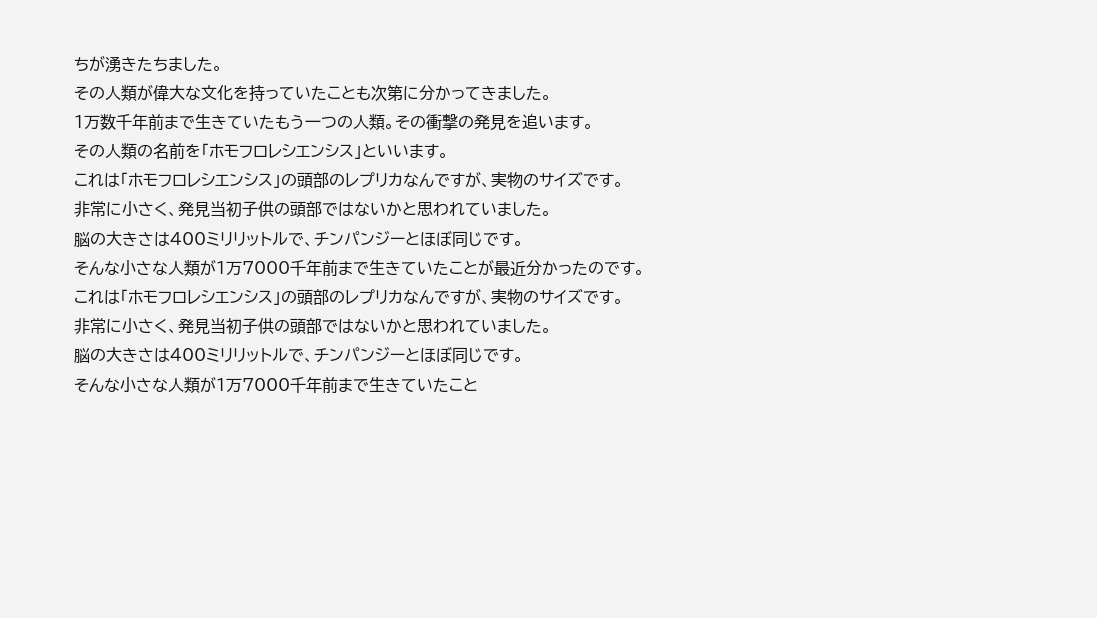ちが湧きたちました。
その人類が偉大な文化を持っていたことも次第に分かってきました。
1万数千年前まで生きていたもう一つの人類。その衝撃の発見を追います。
その人類の名前を「ホモフロレシエンシス」といいます。
これは「ホモフロレシエンシス」の頭部のレプリカなんですが、実物のサイズです。
非常に小さく、発見当初子供の頭部ではないかと思われていました。
脳の大きさは400ミリリットルで、チンパンジーとほぼ同じです。
そんな小さな人類が1万7000千年前まで生きていたことが最近分かったのです。
これは「ホモフロレシエンシス」の頭部のレプリカなんですが、実物のサイズです。
非常に小さく、発見当初子供の頭部ではないかと思われていました。
脳の大きさは400ミリリットルで、チンパンジーとほぼ同じです。
そんな小さな人類が1万7000千年前まで生きていたこと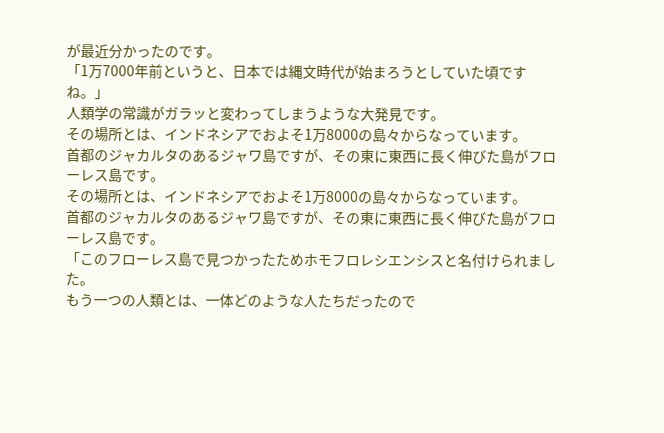が最近分かったのです。
「1万7000年前というと、日本では縄文時代が始まろうとしていた頃ですね。」
人類学の常識がガラッと変わってしまうような大発見です。
その場所とは、インドネシアでおよそ1万8000の島々からなっています。
首都のジャカルタのあるジャワ島ですが、その東に東西に長く伸びた島がフローレス島です。
その場所とは、インドネシアでおよそ1万8000の島々からなっています。
首都のジャカルタのあるジャワ島ですが、その東に東西に長く伸びた島がフローレス島です。
「このフローレス島で見つかったためホモフロレシエンシスと名付けられました。
もう一つの人類とは、一体どのような人たちだったので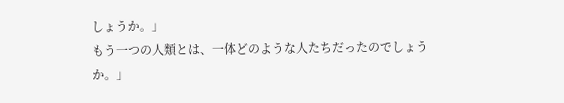しょうか。」
もう一つの人類とは、一体どのような人たちだったのでしょうか。」